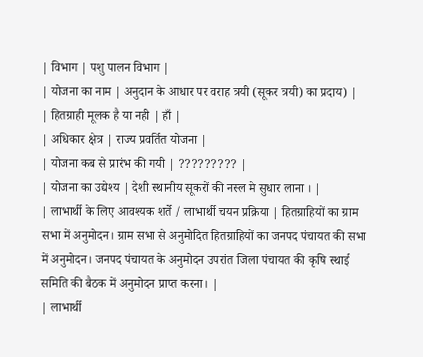| विभाग | पशु पालन विभाग |
| योजना का नाम | अनुदान के आधार पर वराह त्रयी (सूकर त्रयी) का प्रदाय) |
| हितग्राही मूलक है या नही | हाँ |
| अधिकार क्षेत्र | राज्य प्रवर्तित योजना |
| योजना कब से प्रारंभ की गयी | ????????? |
| योजना का उद्येश्य | देशी स्थानीय सूकरों की नस्ल मे सुधार लाना । |
| लाभार्थी के लिए आवश्यक शर्ते / लाभार्थी चयन प्रक्रिया | हितग्राहियों का ग्राम सभा में अनुमोदन। ग्राम सभा से अनुमोदित हितग्राहियों का जनपद पंचायत की सभा में अनुमोदन। जनपद पंचायत के अनुमोदन उपरांत जिला पंचायत की कृषि स्थाई समिति की बैठक में अनुमोदन प्राप्त करना। |
| लाभार्थी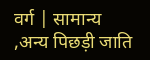वर्ग | सामान्य ,अन्य पिछड़ी जाति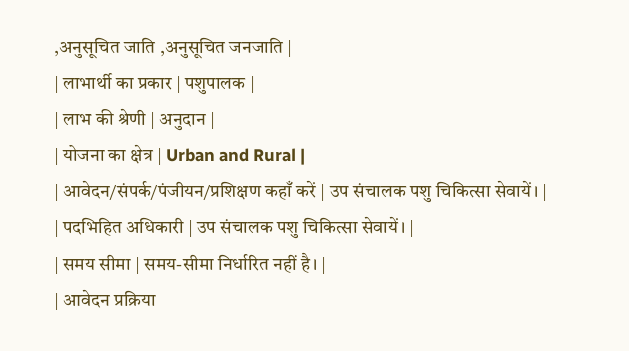,अनुसूचित जाति ,अनुसूचित जनजाति |
| लाभार्थी का प्रकार | पशुपालक |
| लाभ की श्रेणी | अनुदान |
| योजना का क्षेत्र | Urban and Rural |
| आवेदन/संपर्क/पंजीयन/प्रशिक्षण कहाँ करें | उप संचालक पशु चिकित्सा सेवायें। |
| पदभिहित अधिकारी | उप संचालक पशु चिकित्सा सेवायें। |
| समय सीमा | समय-सीमा निर्धारित नहीं है। |
| आवेदन प्रक्रिया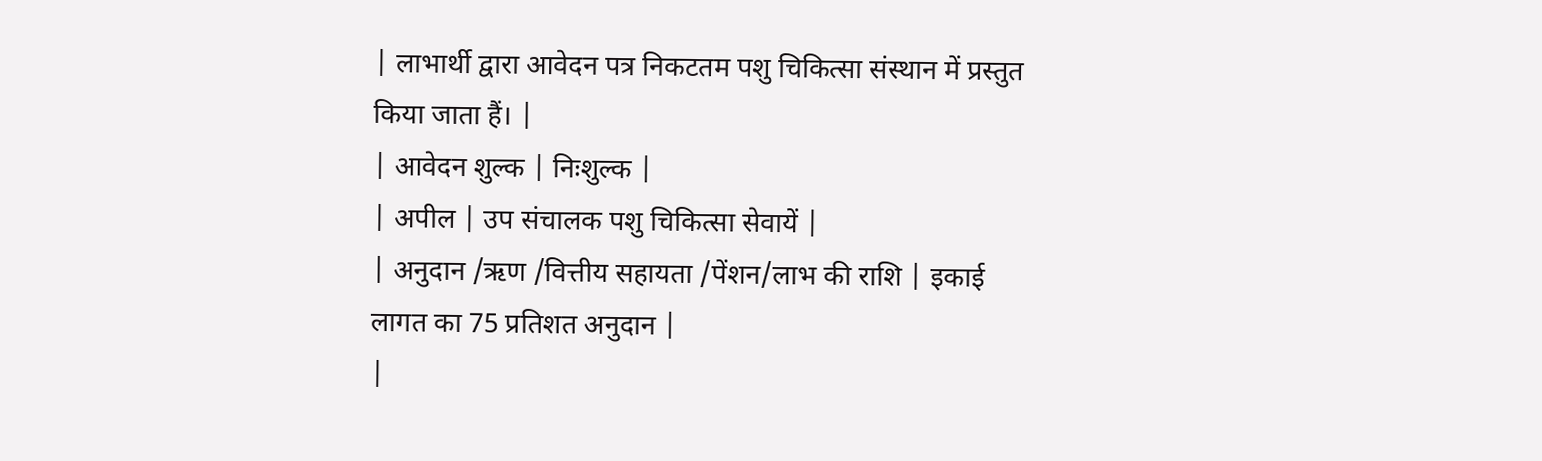| लाभार्थी द्वारा आवेदन पत्र निकटतम पशु चिकित्सा संस्थान में प्रस्तुत किया जाता हैं। |
| आवेदन शुल्क | निःशुल्क |
| अपील | उप संचालक पशु चिकित्सा सेवायें |
| अनुदान /ऋण /वित्तीय सहायता /पेंशन/लाभ की राशि | इकाई लागत का 75 प्रतिशत अनुदान |
|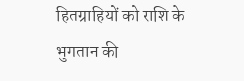हितग्राहियों को राशि के भुगतान की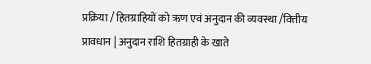प्रक्रिया / हितग्राहियों को ऋण एवं अनुदान की व्यवस्था /वित्तीय प्रावधान | अनुदान राशि हितग्राही के खाते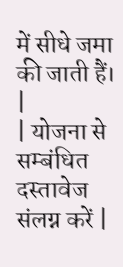में सीधे जमा की जाती हैं। |
| योजना से सम्बंधित दस्तावेज संलग्न करें |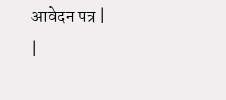आवेदन पत्र |
|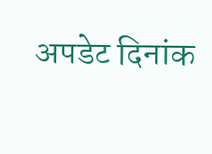अपडेट दिनांक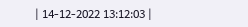| 14-12-2022 13:12:03 |